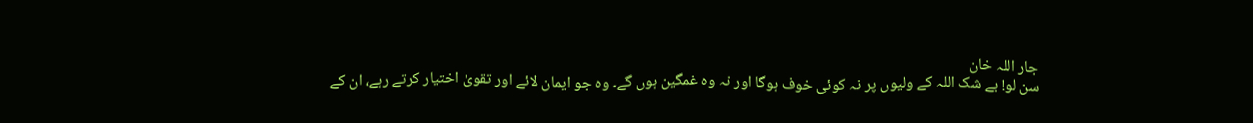جار اللہ خان
سن لو! بے شک اللہ کے ولیوں پر نہ کوئی خوف ہوگا اور نہ وہ غمگین ہوں گے۔ وہ جو ایمان لائے اور تقویٰ اختیار کرتے رہے، ان کے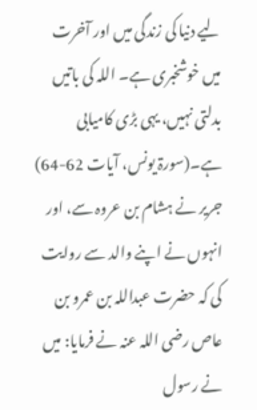لیے دنیا کی زندگی میں اور آخرت میں خوشخبری ہے۔ اللہ کی باتیں بدلتی نہیں، یہی بڑی کامیابی ہے۔(سورۃ یونس، آیات 62-64) جریر نے ہشام بن عروہ سے، اور انہوں نے اپنے والد سے روایت کی کہ حضرت عبداللہ بن عمرو بن عاص رضی اللہ عنہ نے فرمایا: میں نے رسول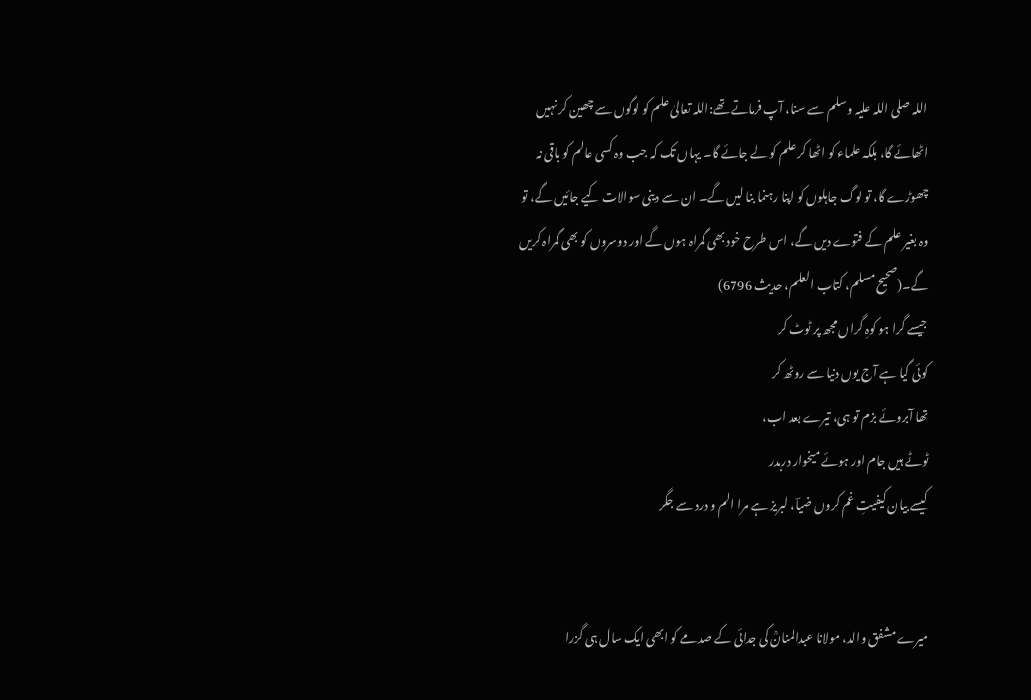اللہ صلی اللہ علیہ وسلم سے سنا، آپ فرماتے تھے:اللہ تعالیٰ علم کو لوگوں سے چھین کر نہیں اٹھائے گا، بلکہ علماء کو اٹھا کر علم کو لے جائے گا۔ یہاں تک کہ جب وہ کسی عالم کو باقی نہ چھوڑے گا، تو لوگ جاہلوں کو اپنا رہنما بنا لیں گے۔ ان سے دینی سوالات کیے جائیں گے، تو وہ بغیر علم کے فتوے دیں گے، اس طرح خود بھی گمراہ ہوں گے اور دوسروں کو بھی گمراہ کریں گے۔(صحیح مسلم، کتاب العلم، حدیث 6796)
جیسے گرا ہو کوہِ گراں مجھ پر ٹوٹ کر
کوئی گیا ہے آج یوں دنیا سے روٹھ کر
تھا آبروئے بزم تو ہی، تیرے بعد اب،
ٹوٹے ہیں جام اور ہوئے میخوار دربدر
کیسے بیان کیفیتِ غم کروں ضیاؔ، لبریز ہے مرا الم و درد سے جگر


میرے مشفق والد، مولانا عبدالمنانؒ کی جدائی کے صدمے کو ابھی ایک سال ہی گزرا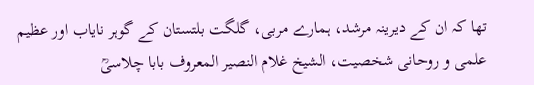تھا کہ ان کے دیرینہ مرشد، ہمارے مربی، گلگت بلتستان کے گوہر نایاب اور عظیم علمی و روحانی شخصیت، الشیخ غلام النصیر المعروف بابا چلاسیؒ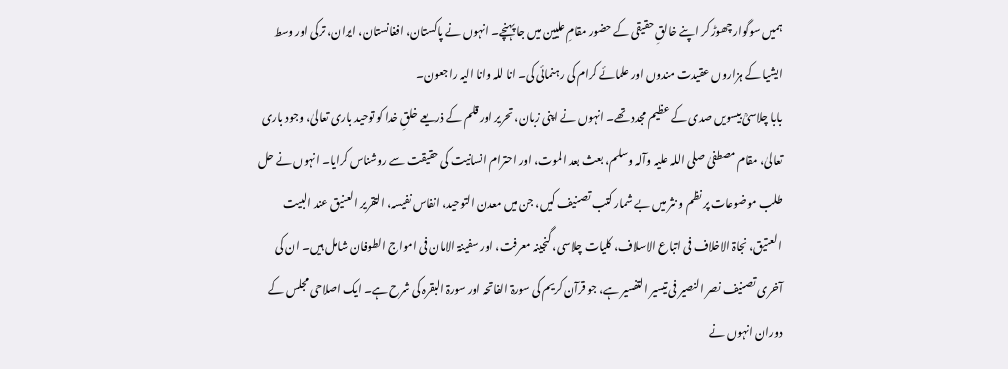ہمیں سوگوار چھوڑ کر اپنے خالقِ حقیقی کے حضور مقامِ علیین میں جا پہنچے۔ انہوں نے پاکستان، افغانستان، ایران، ترکی اور وسط ایشیا کے ہزاروں عقیدت مندوں اور علمائے کرام کی رہنمائی کی۔ انا للہ وانا الیہ راجعون۔
بابا چلاسیؒ بیسویں صدی کے عظیم مجدد تھے۔ انہوں نے اپنی زبان، تحریر اور قلم کے ذریعے خلقِ خدا کو توحید باری تعالیٰ، وجود باری تعالیٰ، مقام مصطفیٰ صلی اللہ علیہ وآلہ وسلم، بعث بعد الموت، اور احترام انسانیت کی حقیقت سے روشناس کرایا۔ انہوں نے حل طلب موضوعات پر نظم و نثر میں بے شمار کتب تصنیف کیں، جن میں معدن التوحید، انفاس نفیسہ، التقریر العنیق عند البیت العتیق، نجاۃ الاخلاف فی اتباع الاسلاف، کلیات چلاسی، گنجینہ معرفت، اور سفینۃ الامان فی امواج الطوفان شامل ہیں۔ ان کی آخری تصنیف نصر النصیر فی تیسیر التفسیر ہے، جو قرآن کریم کی سورۃ الفاتحہ اور سورۃ البقرہ کی شرح ہے۔ ایک اصلاحی مجلس کے دوران انہوں نے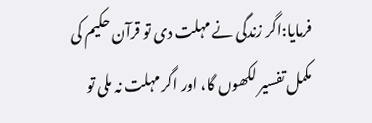فرمایا:اگر زندگی نے مہلت دی تو قرآن حکیم کی مکمل تفسیر لکھوں گا، اور اگر مہلت نہ ملی تو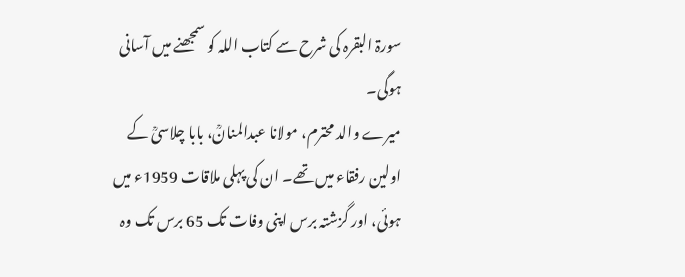سورۃ البقرہ کی شرح سے کتاب اللہ کو سمجھنے میں آسانی ہوگی۔
میرے والد محترم، مولانا عبدالمنانؒ، بابا چلاسیؒ کے اولین رفقاء میں تھے۔ ان کی پہلی ملاقات 1959ء میں ہوئی، اور گزشتہ برس اپنی وفات تک 65 برس تک وہ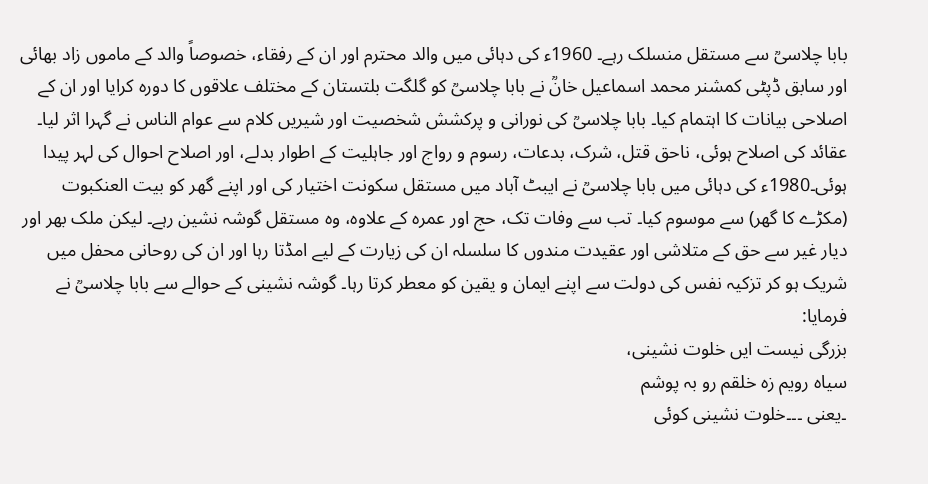بابا چلاسیؒ سے مستقل منسلک رہے۔ 1960ء کی دہائی میں والد محترم اور ان کے رفقاء، خصوصاً والد کے ماموں زاد بھائی اور سابق ڈپٹی کمشنر محمد اسماعیل خانؒ نے بابا چلاسیؒ کو گلگت بلتستان کے مختلف علاقوں کا دورہ کرایا اور ان کے اصلاحی بیانات کا اہتمام کیا۔ بابا چلاسیؒ کی نورانی و پرکشش شخصیت اور شیریں کلام سے عوام الناس نے گہرا اثر لیا۔ عقائد کی اصلاح ہوئی، ناحق قتل، شرک، بدعات، رسوم و رواج اور جاہلیت کے اطوار بدلے، اور اصلاح احوال کی لہر پیدا ہوئی۔1980ء کی دہائی میں بابا چلاسیؒ نے ایبٹ آباد میں مستقل سکونت اختیار کی اور اپنے گھر کو بیت العنکبوت (مکڑے کا گھر) سے موسوم کیا۔ تب سے وفات تک، حج اور عمرہ کے علاوہ، وہ مستقل گوشہ نشین رہے۔ لیکن ملک بھر اور دیار غیر سے حق کے متلاشی اور عقیدت مندوں کا سلسلہ ان کی زیارت کے لیے امڈتا رہا اور ان کی روحانی محفل میں شریک ہو کر تزکیہ نفس کی دولت سے اپنے ایمان و یقین کو معطر کرتا رہا۔ گوشہ نشینی کے حوالے سے بابا چلاسیؒ نے فرمایا:
بزرگی نیست ایں خلوت نشینی،
سیاہ رویم زہ خلقم رو بہ پوشم
۔یعنی ۔۔۔خلوت نشینی کوئی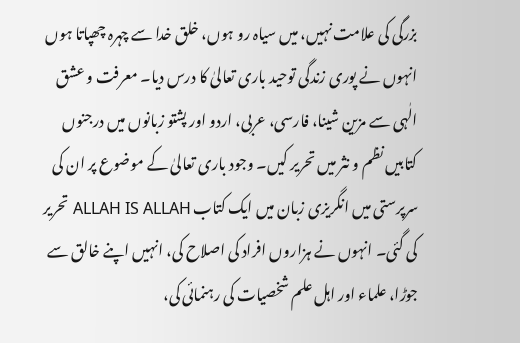بزرگی کی علامت نہیں، میں سیاہ رو ہوں، خلق خدا سے چہرہ چھپاتا ہوں
انہوں نے پوری زندگی توحید باری تعالیٰ کا درس دیا۔ معرفت و عشق الٰہی سے مزین شینا، فارسی، عربی، اردو اور پشتو زبانوں میں درجنوں کتابیں نظم و نثر میں تحریر کیں۔ وجود باری تعالیٰ کے موضوع پر ان کی سرپرستی میں انگریزی زبان میں ایک کتاب ALLAH IS ALLAH تحریر کی گئی۔ انہوں نے ہزاروں افراد کی اصلاح کی، انہیں اپنے خالق سے جوڑا، علماء اور اہل علم شخصیات کی رہنمائی کی،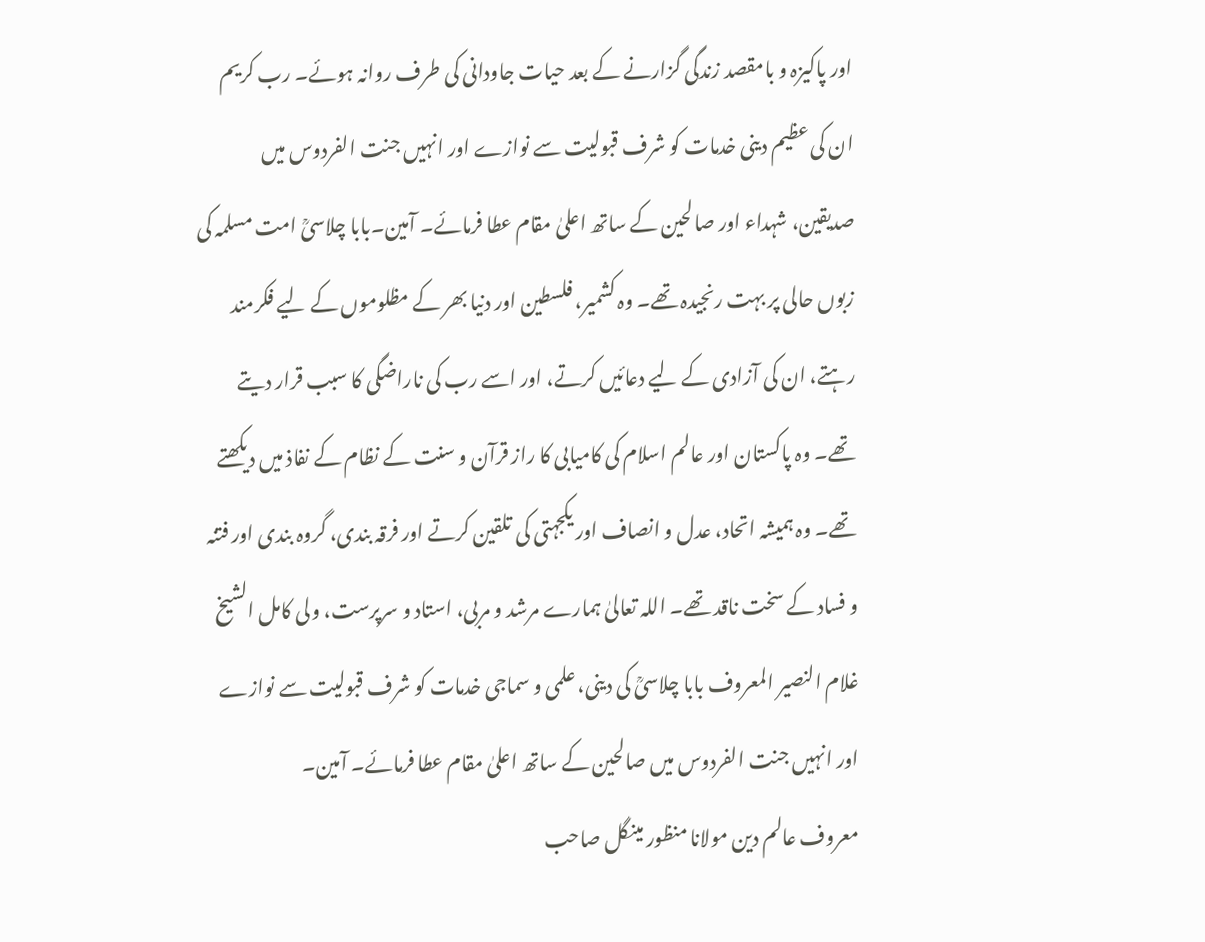اور پاکیزہ و بامقصد زندگی گزارنے کے بعد حیات جاودانی کی طرف روانہ ہوئے۔ رب کریم ان کی عظیم دینی خدمات کو شرف قبولیت سے نوازے اور انہیں جنت الفردوس میں صدیقین، شہداء اور صالحین کے ساتھ اعلیٰ مقام عطا فرمائے۔ آمین۔بابا چلاسیؒ امت مسلمہ کی زبوں حالی پر بہت رنجیدہ تھے۔ وہ کشمیر، فلسطین اور دنیا بھر کے مظلوموں کے لیے فکرمند رہتے، ان کی آزادی کے لیے دعائیں کرتے، اور اسے رب کی ناراضگی کا سبب قرار دیتے تھے۔ وہ پاکستان اور عالم اسلام کی کامیابی کا راز قرآن و سنت کے نظام کے نفاذ میں دیکھتے تھے۔ وہ ہمیشہ اتحاد، عدل و انصاف اور یکجہتی کی تلقین کرتے اور فرقہ بندی، گروہ بندی اور فتنہ و فساد کے سخت ناقد تھے۔ اللہ تعالیٰ ہمارے مرشد و مربی، استاد و سرپرست، ولی کامل الشیخ غلام النصیر المعروف بابا چلاسیؒ کی دینی، علمی و سماجی خدمات کو شرف قبولیت سے نوازے اور انہیں جنت الفردوس میں صالحین کے ساتھ اعلیٰ مقام عطا فرمائے۔ آمین۔
معروف عالم دین مولانا منظور مینگل صاحب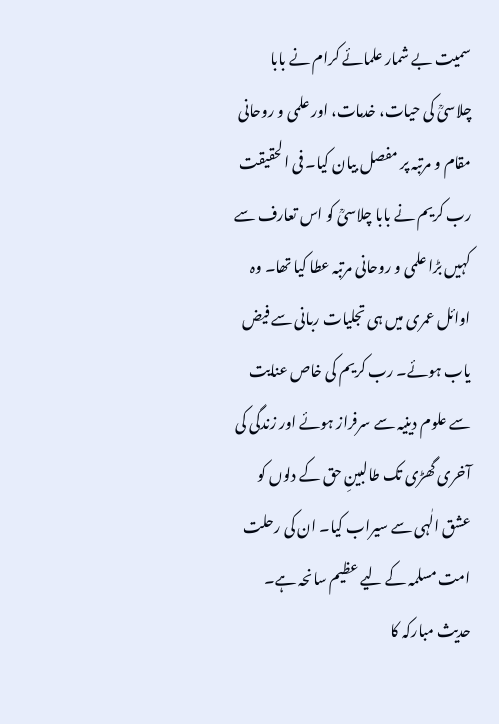سمیت بے شمار علمائے کرام نے بابا چلاسیؒ کی حیات، خدمات، اور علمی و روحانی مقام و مرتبہ پر مفصل بیان کیا۔ فی الحقیقت رب کریم نے بابا چلاسیؒ کو اس تعارف سے کہیں بڑا علمی و روحانی مرتبہ عطا کیا تھا۔ وہ اوائل عمری میں ہی تجلیات ربانی سے فیض یاب ہوئے۔ رب کریم کی خاص عنایت سے علوم دینیہ سے سرفراز ہوئے اور زندگی کی آخری گھڑی تک طالبینِ حق کے دلوں کو عشق الٰہی سے سیراب کیا۔ ان کی رحلت امت مسلمہ کے لیے عظیم سانحہ ہے۔ حدیث مبارکہ کا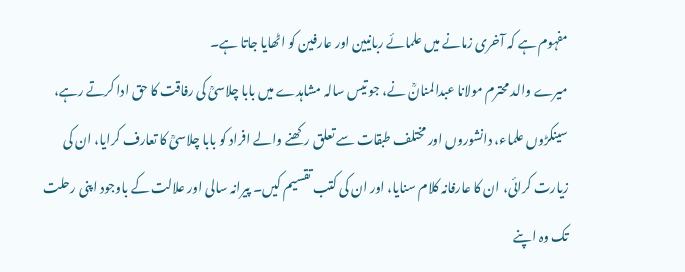مفہوم ہے کہ آخری زمانے میں علمائے ربانیین اور عارفین کو اٹھایا جاتا ہے۔
میرے والد محترم مولانا عبدالمنانؒ نے، جو تیس سالہ مشاہدے میں بابا چلاسیؒ کی رفاقت کا حق ادا کرتے رہے، سینکڑوں علماء، دانشوروں اور مختلف طبقات سے تعلق رکھنے والے افراد کو بابا چلاسیؒ کا تعارف کرایا، ان کی زیارت کرائی، ان کا عارفانہ کلام سنایا، اور ان کی کتب تقسیم کیں۔ پیرانہ سالی اور علالت کے باوجود اپنی رحلت تک وہ اپنے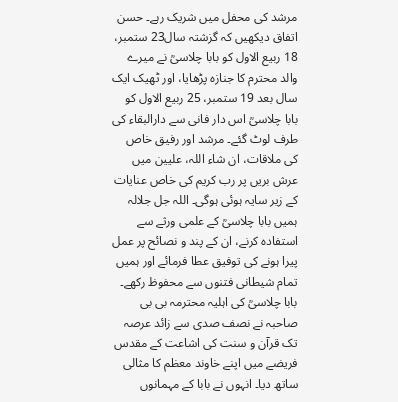مرشد کی محفل میں شریک رہے۔ حسن اتفاق دیکھیں کہ گزشتہ سال23 ستمبر، 18 ربیع الاول کو بابا چلاسیؒ نے میرے والد محترم کا جنازہ پڑھایا، اور ٹھیک ایک سال بعد 19 ستمبر، 25 ربیع الاول کو بابا چلاسیؒ اس دار فانی سے دارالبقاء کی طرف لوٹ گئے۔ مرشد اور رفیق خاص کی ملاقات، ان شاء اللہ، علیین میں عرش بریں پر رب کریم کی خاص عنایات کے زیر سایہ ہوئی ہوگی۔ اللہ جل جلالہ ہمیں بابا چلاسیؒ کے علمی ورثے سے استفادہ کرنے، ان کے پند و نصائح پر عمل پیرا ہونے کی توفیق عطا فرمائے اور ہمیں تمام شیطانی فتنوں سے محفوظ رکھے۔
بابا چلاسیؒ کی اہلیہ محترمہ بی بی صاحبہ نے نصف صدی سے زائد عرصہ تک قرآن و سنت کی اشاعت کے مقدس فریضے میں اپنے خاوند معظم کا مثالی ساتھ دیا۔ انہوں نے بابا کے مہمانوں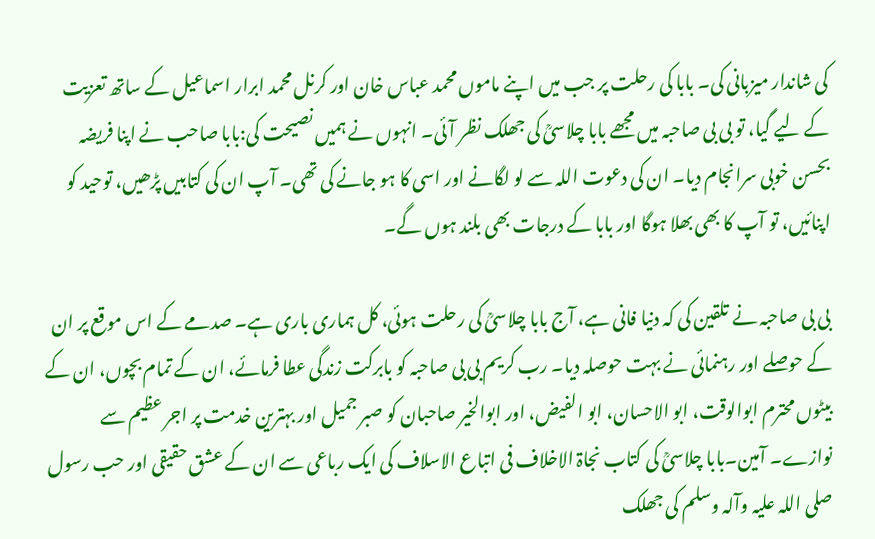کی شاندار میزبانی کی۔ بابا کی رحلت پر جب میں اپنے ماموں محمد عباس خان اور کرنل محمد ابرار اسماعیل کے ساتھ تعزیت کے لیے گیا، تو بی بی صاحبہ میں مجھے بابا چلاسیؒ کی جھلک نظر آئی۔ انہوں نے ہمیں نصیحت کی:بابا صاحب نے اپنا فریضہ بحسن خوبی سرانجام دیا۔ ان کی دعوت اللہ سے لو لگانے اور اسی کا ہو جانے کی تھی۔ آپ ان کی کتابیں پڑھیں، توحید کو اپنائیں، تو آپ کا بھی بھلا ہوگا اور بابا کے درجات بھی بلند ہوں گے۔

بی بی صاحبہ نے تلقین کی کہ دنیا فانی ہے، آج بابا چلاسیؒ کی رحلت ہوئی، کل ہماری باری ہے۔ صدمے کے اس موقع پر ان کے حوصلے اور رہنمائی نے بہت حوصلہ دیا۔ رب کریم بی بی صاحبہ کو بابرکت زندگی عطا فرمائے، ان کے تمام بچوں، ان کے بیٹوں محترم ابوالوقت، ابو الاحسان، ابو الفیض، اور ابوالخیر صاحبان کو صبر جمیل اور بہترین خدمت پر اجر عظیم سے نوازے۔ آمین۔بابا چلاسیؒ کی کتاب نجاۃ الاخلاف فی اتباع الاسلاف کی ایک رباعی سے ان کے عشق حقیقی اور حب رسول صلی اللہ علیہ وآلہ وسلم کی جھلک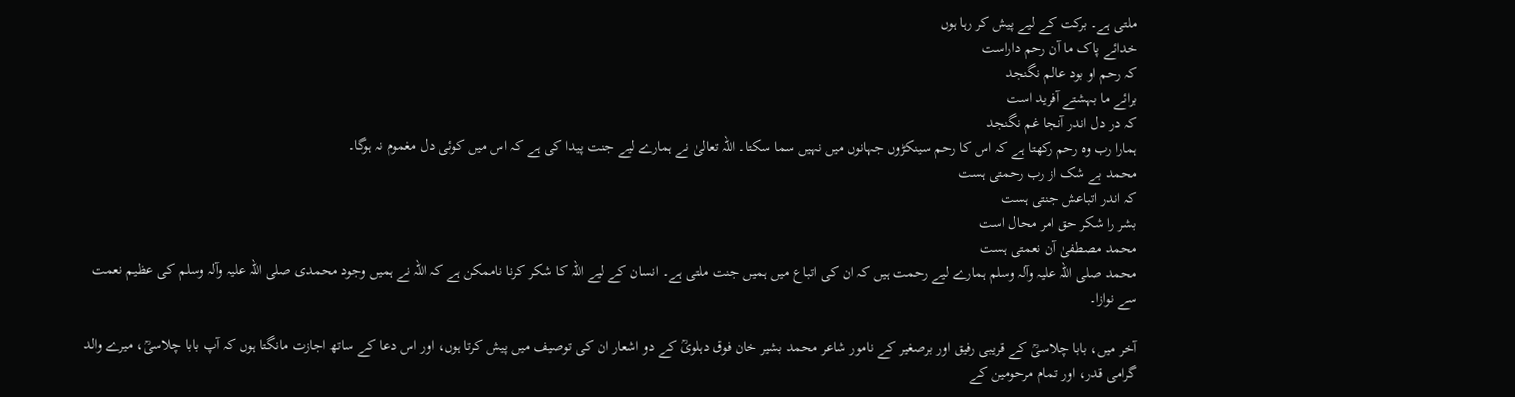ملتی ہے۔ برکت کے لیے پیش کر رہا ہوں
خدائے پاک ما آن رحم داراست
کہ رحم او بود عالم نگنجد
برائے ما بہشتے آفرید است
کہ در دل اندر آنجا غم نگنجد
ہمارا رب وہ رحم رکھتا ہے کہ اس کا رحم سینکڑوں جہانوں میں نہیں سما سکتا۔ اللہ تعالیٰ نے ہمارے لیے جنت پیدا کی ہے کہ اس میں کوئی دل مغموم نہ ہوگا۔
محمد بے شک از رب رحمتی ہست
کہ اندر اتباعش جنتی ہست
بشر را شکر حق امر محال است
محمد مصطفیٰ آن نعمتی ہست
محمد صلی اللہ علیہ وآلہ وسلم ہمارے لیے رحمت ہیں کہ ان کی اتباع میں ہمیں جنت ملتی ہے۔ انسان کے لیے اللہ کا شکر کرنا ناممکن ہے کہ اللہ نے ہمیں وجود محمدی صلی اللہ علیہ وآلہ وسلم کی عظیم نعمت سے نوازا۔

آخر میں، بابا چلاسیؒ کے قریبی رفیق اور برصغیر کے نامور شاعر محمد بشیر خان فوق دہلویؒ کے دو اشعار ان کی توصیف میں پیش کرتا ہوں، اور اس دعا کے ساتھ اجازت مانگتا ہوں کہ آپ بابا چلاسیؒ، میرے والد گرامی قدر، اور تمام مرحومین کے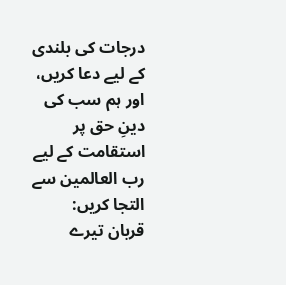درجات کی بلندی کے لیے دعا کریں، اور ہم سب کی دینِ حق پر استقامت کے لیے رب العالمین سے التجا کریں:
قربان تیرے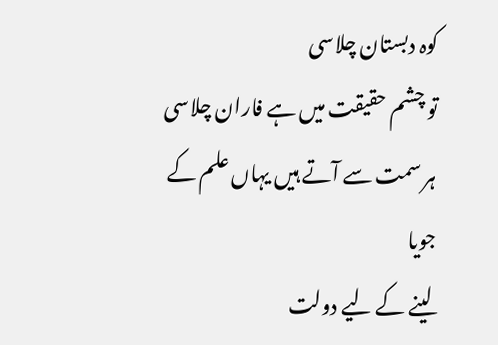کوہ دبستان چلاسی
تو چشم حقیقت میں ہے فاران چلاسی
ہر سمت سے آتے ہیں یہاں علم کے جویا
لینے کے لیے دولت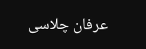عرفان چلاسی